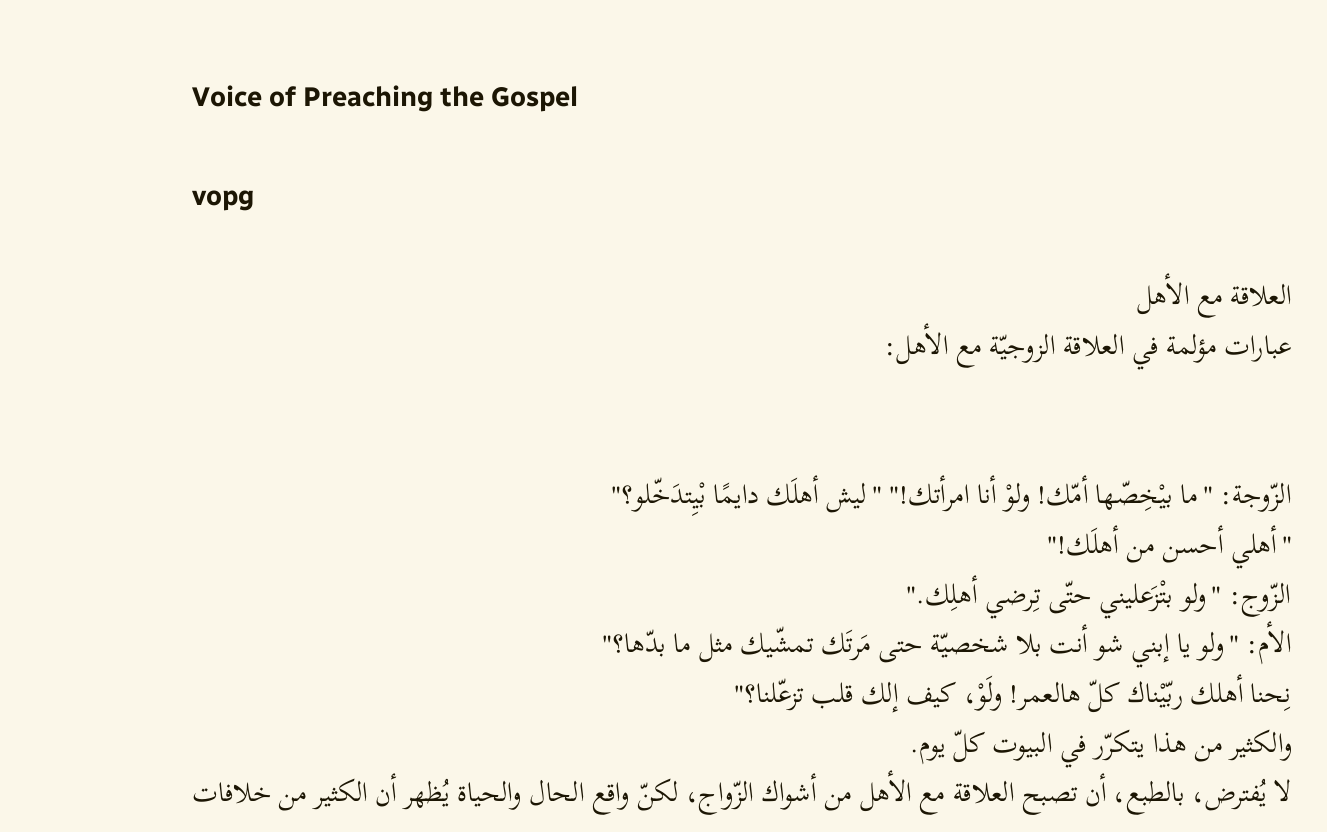Voice of Preaching the Gospel

vopg

العلاقة مع الأهل
عبارات مؤلمة في العلاقة الزوجيّة مع الأهل:


الزّوجة: "ما بيْخِصّها أمّك! ولوْ أنا امرأتك!" "ليش أهلَك دايمًا بْيِتدَخّلو؟"
"أهلي أحسن من أهلَك!"
الزّوج: "ولو بتْزَعليني حتّى تِرضي أهلِك."
الأم: "ولو يا إبني شو أنت بلا شخصيّة حتى مَرتَك تمشّيك مثل ما بدّها؟"
نِحنا أهلك ربّيْناك كلّ هالعمر! ولَوْ، كيف إلك قلب تزعّلنا؟"
والكثير من هذا يتكرّر في البيوت كلّ يوم.
لا يُفترض، بالطبع، أن تصبح العلاقة مع الأهل من أشواك الزّواج، لكنّ واقع الحال والحياة يُظهر أن الكثير من خلافات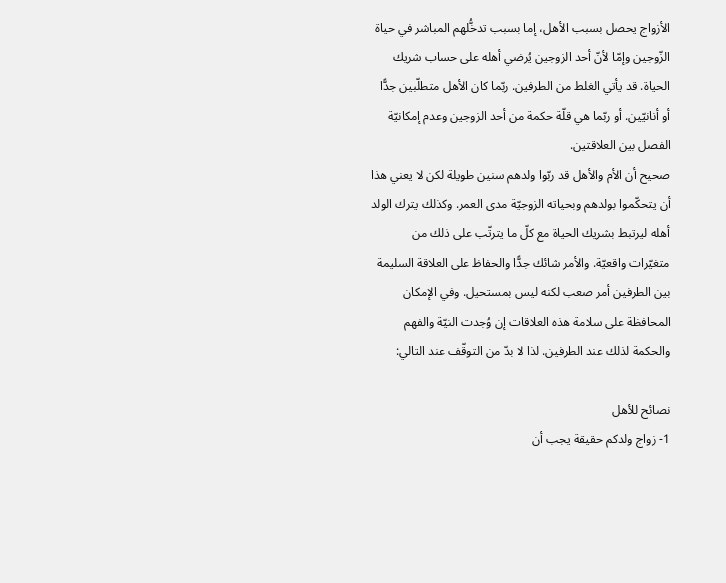الأزواج يحصل بسبب الأهل، إما بسبب تدخُّلهم المباشر في حياة الزّوجين وإمّا لأنّ أحد الزوجين يُرضي أهله على حساب شريك الحياة. قد يأتي الغلط من الطرفين. ربّما كان الأهل متطلّبين جدًّا أو أنانيّين. أو ربّما هي قلّة حكمة من أحد الزوجين وعدم إمكانيّة الفصل بين العلاقتين.
صحيح أن الأم والأهل قد ربّوا ولدهم سنين طويلة لكن لا يعني هذا أن يتحكّموا بولدهم وبحياته الزوجيّة مدى العمر. وكذلك يترك الولد أهله ليرتبط بشريك الحياة مع كلّ ما يترتّب على ذلك من متغيّرات واقعيّة. والأمر شائك جدًّا والحفاظ على العلاقة السليمة بين الطرفين أمر صعب لكنه ليس بمستحيل. وفي الإمكان المحافظة على سلامة هذه العلاقات إن وُجدت النيّة والفهم والحكمة لذلك عند الطرفين. لذا لا بدّ من التوقّف عند التالي:

نصائح للأهل
1- زواج ولدكم حقيقة يجب أن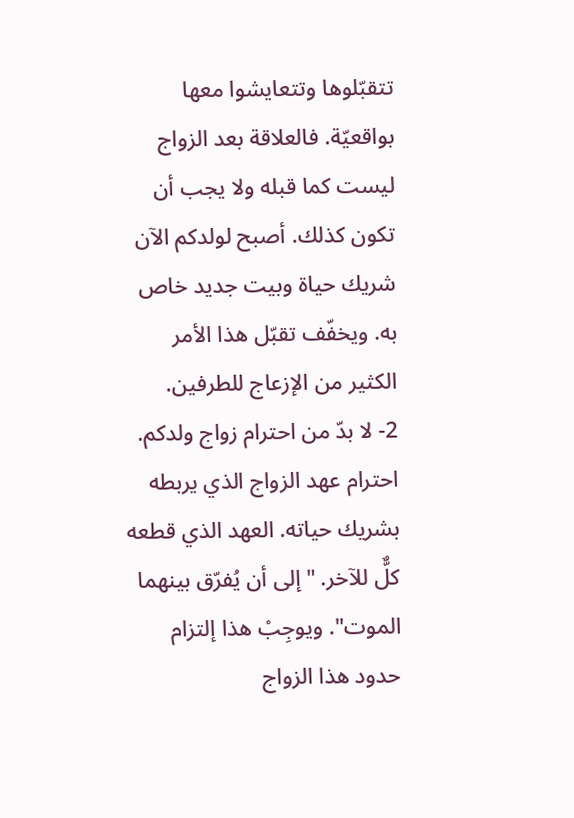تتقبّلوها وتتعايشوا معها بواقعيّة. فالعلاقة بعد الزواج ليست كما قبله ولا يجب أن تكون كذلك. أصبح لولدكم الآن شريك حياة وبيت جديد خاص به. ويخفّف تقبّل هذا الأمر الكثير من الإزعاج للطرفين.
2- لا بدّ من احترام زواج ولدكم. احترام عهد الزواج الذي يربطه بشريك حياته. العهد الذي قطعه كلٌّ للآخر. "إلى أن يُفرّق بينهما الموت". ويوجِبْ هذا إلتزام حدود هذا الزواج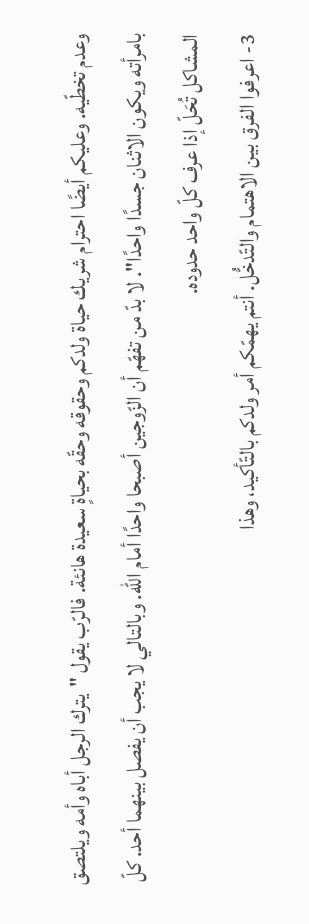وعدم تخطّيه. وعليكم أيضًا احترام شريك حياة ولدكم وحقوقه وحقّه بحياةٍ سعيدة هانئة. فالرّب يقول "يترك الرجل أباه وأمه ويلتصق بامرأته ويكون الاثنان جسدًا واحدًا". لا بدّ من تفهّم أن الزّوجين أصبحا واحدًا أمام الله. وبالتالي لا يجب أن يفصل بينهما أحد. كلّ المشاكل تُحَلّ إذا عرف كلّ واحد حدوده.
3- اعرفوا الفرق بين الاهتمام والتّدخُّل. أنتم يهمّكم أمر ولدكم بالتّأكيد، وهذا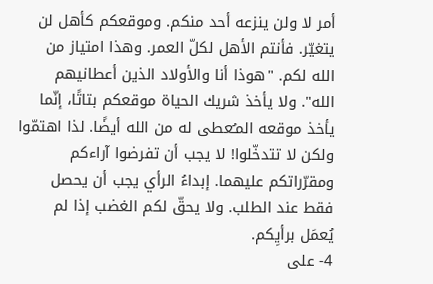أمر لا ولن ينزعه أحد منكم. وموقعكم كأهل لن يتغيّر. فأنتم الأهل لكلّ العمر. وهذا امتياز من الله لكم. "هوذا أنا والأولاد الذين أعطانيهم الله". ولا يأخذ شريك الحياة موقعكم بتاتًا، إنّما يأخذ موقعه المـُعطى له من الله أيضًا. لذا اهتمّوا ولكن لا تتدخّلوا! لا يجب أن تفرضوا آراءكم ومقرّراتكم عليهما. إبداءُ الرأي يجب أن يحصل فقط عند الطلب. ولا يحقّ لكم الغضب إذا لم يُعمَل برأيِكم.
4- على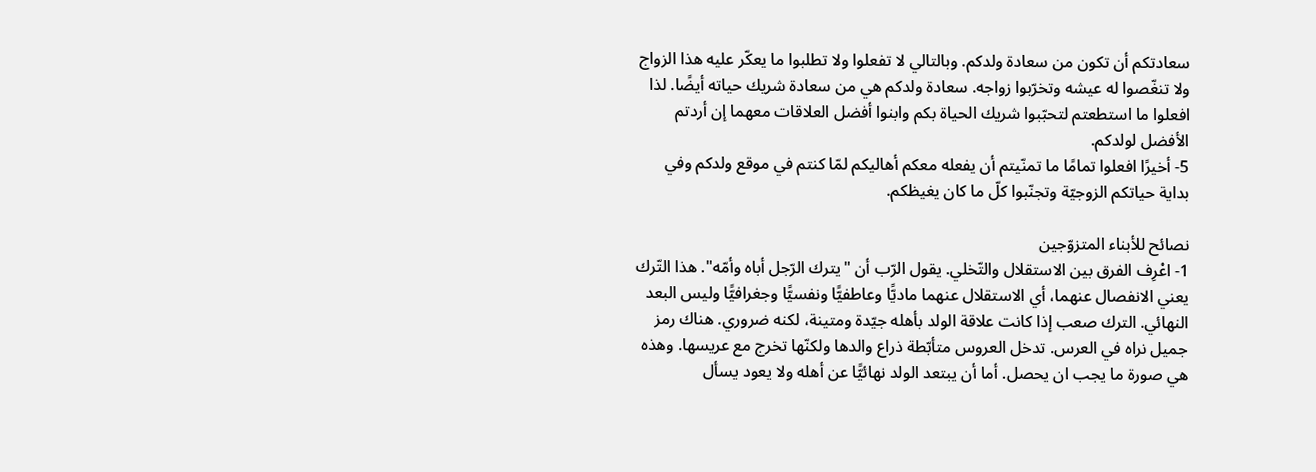سعادتكم أن تكون من سعادة ولدكم. وبالتالي لا تفعلوا ولا تطلبوا ما يعكّر عليه هذا الزواج ولا تنغّصوا له عيشه وتخرّبوا زواجه. سعادة ولدكم هي من سعادة شريك حياته أيضًا. لذا افعلوا ما استطعتم لتحبّبوا شريك الحياة بكم وابنوا أفضل العلاقات معهما إن أردتم الأفضل لولدكم.
5- أخيرًا افعلوا تمامًا ما تمنّيتم أن يفعله معكم أهاليكم لمّا كنتم في موقع ولدكم وفي بداية حياتكم الزوجيّة وتجنّبوا كلّ ما كان يغيظكم.

نصائح للأبناء المتزوّجين
1- اعْرِف الفرق بين الاستقلال والتّخلي. يقول الرّب أن "يترك الرّجل أباه وأمّه". هذا التّرك يعني الانفصال عنهما، أي الاستقلال عنهما ماديًّا وعاطفيًّا ونفسيًّا وجغرافيًّا وليس البعد النهائي. الترك صعب إذا كانت علاقة الولد بأهله جيّدة ومتينة، لكنه ضروري. هناك رمز جميل نراه في العرس. تدخل العروس متأبّطة ذراع والدها ولكنّها تخرج مع عريسها. وهذه هي صورة ما يجب ان يحصل. أما أن يبتعد الولد نهائيًّا عن أهله ولا يعود يسأل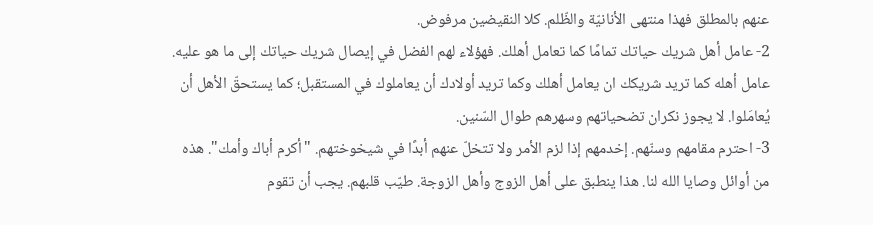عنهم بالمطلق فهذا منتهى الأنانيّة والظّلم. كلا النقيضين مرفوض.
2- عامل أهل شريك حياتك تمامًا كما تعامل أهلك. فهؤلاء لهم الفضل في إيصال شريك حياتك إلى ما هو عليه. عامل أهله كما تريد شريكك ان يعامل أهلك وكما تريد أولادك أن يعاملوك في المستقبل؛ كما يستحقّ الأهل أن يُعامَلوا. لا يجوز نكران تضحياتهم وسهرهم طوال السّنين.
3- احترم مقامهم وسنّهم. إخدمهم إذا لزم الأمر ولا تتخلّ عنهم أبدًا في شيخوختهم. "أكرم أباك وأمك". هذه من أوائل وصايا الله لنا. هذا ينطبق على أهل الزوج وأهل الزوجة. طيّب قلبهم. يجب أن تقوم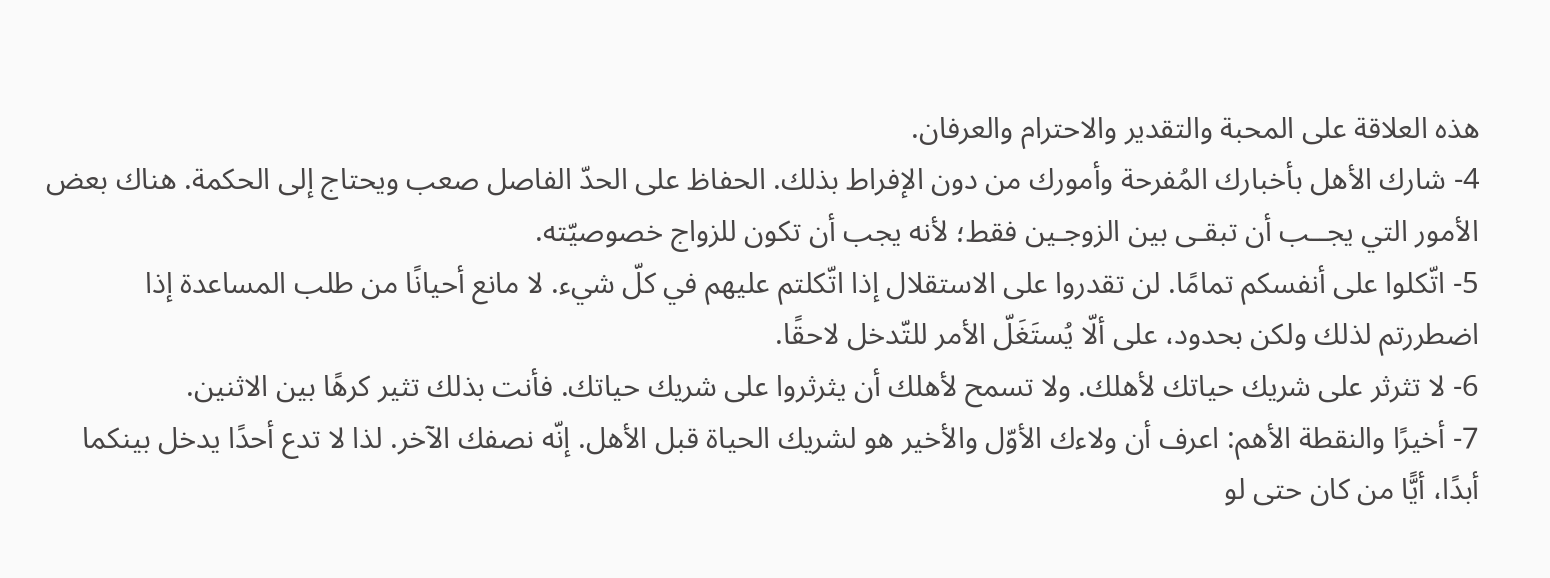هذه العلاقة على المحبة والتقدير والاحترام والعرفان.
4- شارك الأهل بأخبارك المُفرحة وأمورك من دون الإفراط بذلك. الحفاظ على الحدّ الفاصل صعب ويحتاج إلى الحكمة. هناك بعض الأمور التي يجــب أن تبقـى بين الزوجـين فقط؛ لأنه يجب أن تكون للزواج خصوصيّته.
5- اتّكلوا على أنفسكم تمامًا. لن تقدروا على الاستقلال إذا اتّكلتم عليهم في كلّ شيء. لا مانع أحيانًا من طلب المساعدة إذا اضطررتم لذلك ولكن بحدود، على ألّا يُستَغَلّ الأمر للتّدخل لاحقًا.
6- لا تثرثر على شريك حياتك لأهلك. ولا تسمح لأهلك أن يثرثروا على شريك حياتك. فأنت بذلك تثير كرهًا بين الاثنين.
7- أخيرًا والنقطة الأهم: اعرف أن ولاءك الأوّل والأخير هو لشريك الحياة قبل الأهل. إنّه نصفك الآخر. لذا لا تدع أحدًا يدخل بينكما أبدًا، أيًّا من كان حتى لو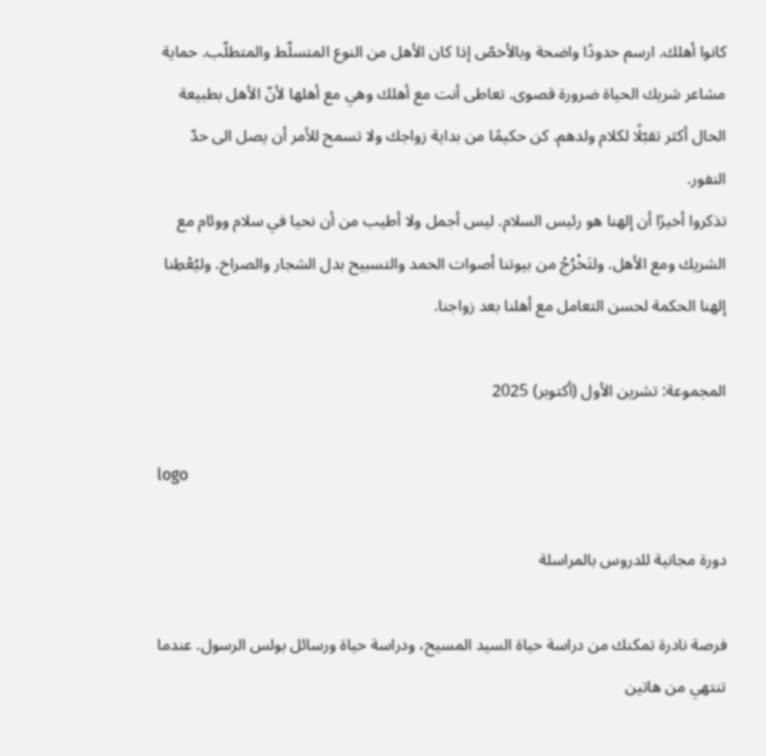كانوا أهلك. ارسم حدودًا واضحة وبالأخصّ إذا كان الأهل من النوع المتسلّط والمتطلّب. حماية مشاعر شريك الحياة ضرورة قصوى. تعاطى أنت مع أهلك وهي مع أهلها لأنّ الأهل بطبيعة الحال أكثر تقبّلًا لكلام ولدهم. كن حكيمًا من بداية زواجك ولا تسمح للأمر أن يصل الى حدّ النفور.
تذكروا أخيرًا أن إلهنا هو رئيس السلام. ليس أجمل ولا أطيب من أن نحيا في سلام ووئام مع الشريك ومع الأهل. ولتَخْرُجْ من بيوتنا أصوات الحمد والتسبيح بدل الشجار والصراخ. وليُعْطِنا إلهنا الحكمة لحسن التعامل مع أهلنا بعد زواجنا.

المجموعة: تشرين الأول (أكتوبر) 2025

logo

دورة مجانية للدروس بالمراسلة

فرصة نادرة تمكنك من دراسة حياة السيد المسيح، ودراسة حياة ورسائل بولس الرسول. عندما تنتهي من هاتين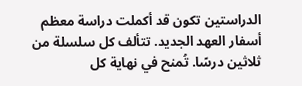الدراستين تكون قد أكملت دراسة معظم أسفار العهد الجديد. تتألف كل سلسلة من ثلاثين درسًا. تُمنح في نهاية كل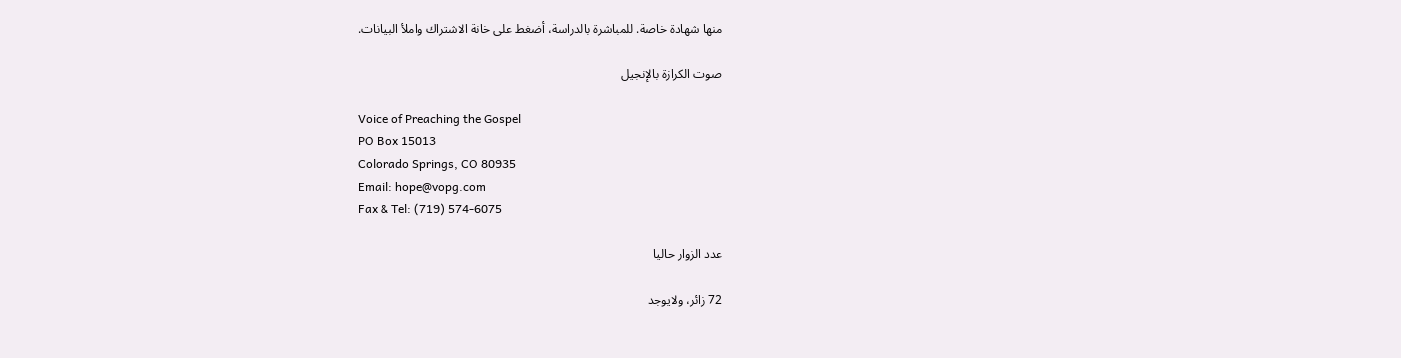منها شهادة خاصة. للمباشرة بالدراسة، أضغط على خانة الاشتراك واملأ البيانات.

صوت الكرازة بالإنجيل

Voice of Preaching the Gospel
PO Box 15013
Colorado Springs, CO 80935
Email: hope@vopg.com
Fax & Tel: (719) 574-6075

عدد الزوار حاليا

72 زائر، ولايوجد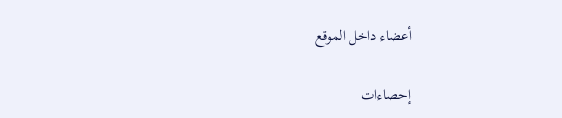أعضاء داخل الموقع

إحصاءات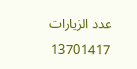عدد الزيارات
13701417